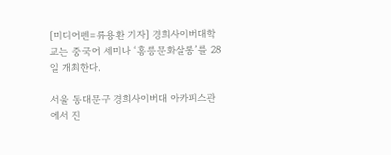[미디어펜=류용환 기자] 경희사이버대학교는 중국어 세미나 ‘홍릉문화살롱’를 28일 개최한다.

서울 동대문구 경희사이버대 아카피스관에서 진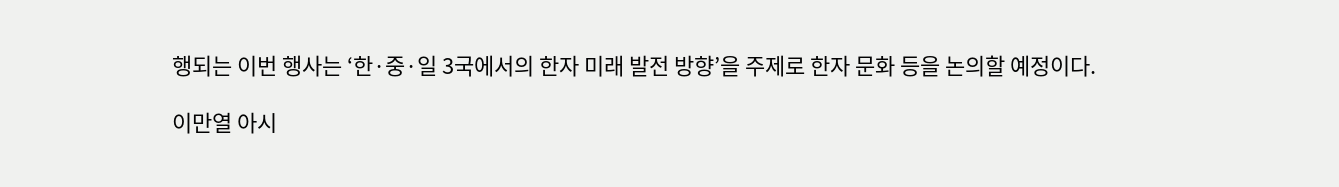행되는 이번 행사는 ‘한·중·일 3국에서의 한자 미래 발전 방향’을 주제로 한자 문화 등을 논의할 예정이다.

이만열 아시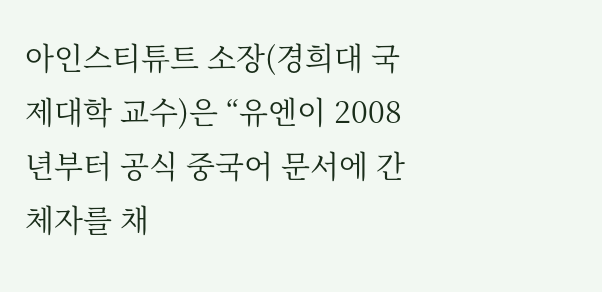아인스티튜트 소장(경희대 국제대학 교수)은 “유엔이 2008년부터 공식 중국어 문서에 간체자를 채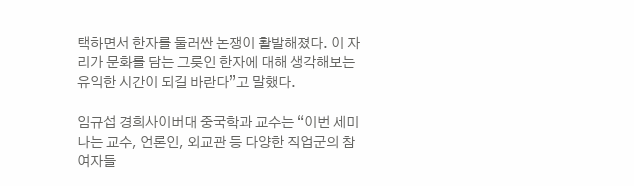택하면서 한자를 둘러싼 논쟁이 활발해졌다. 이 자리가 문화를 담는 그릇인 한자에 대해 생각해보는 유익한 시간이 되길 바란다”고 말했다.

임규섭 경희사이버대 중국학과 교수는 “이번 세미나는 교수, 언론인, 외교관 등 다양한 직업군의 참여자들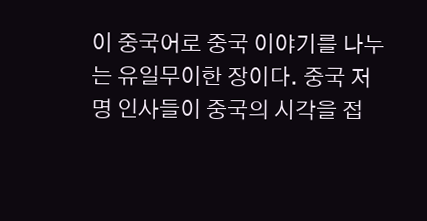이 중국어로 중국 이야기를 나누는 유일무이한 장이다. 중국 저명 인사들이 중국의 시각을 접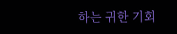하는 귀한 기회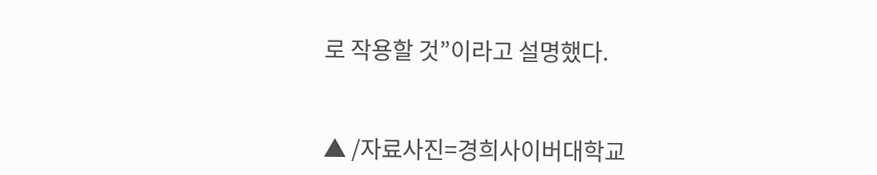로 작용할 것”이라고 설명했다.


▲ /자료사진=경희사이버대학교